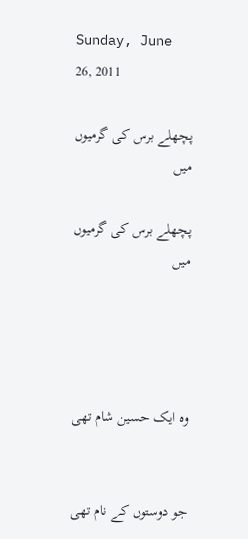Sunday, June 26, 2011

پچھلے برس کی گرمیوں میں

پچھلے برس کی گرمیوں میں




وہ ایک حسین شام تھی


جو دوستوں کے نام تھی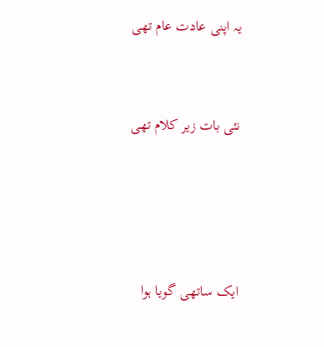یہ اپنی عادت عام تھی


نئی بات زیر کلام تھی




ایک ساتھی گویا ہوا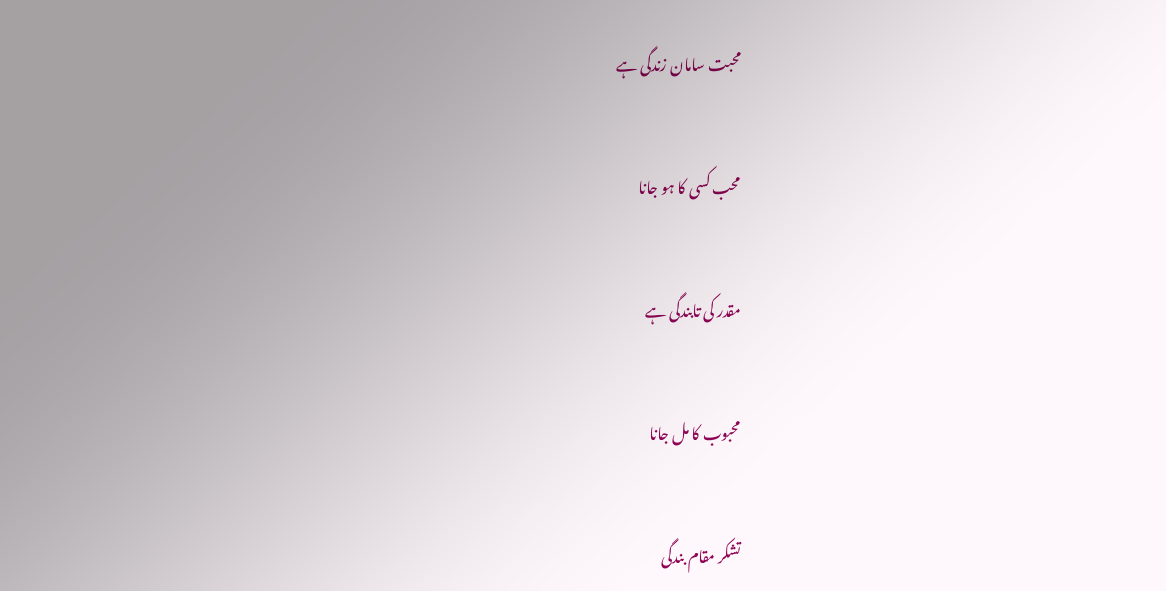محبت سامان زندگی ہے


محب کسی کا ہو جانا


مقدر کی تابندگی ہے


محبوب کا مل جانا


تشکر مقام بندگی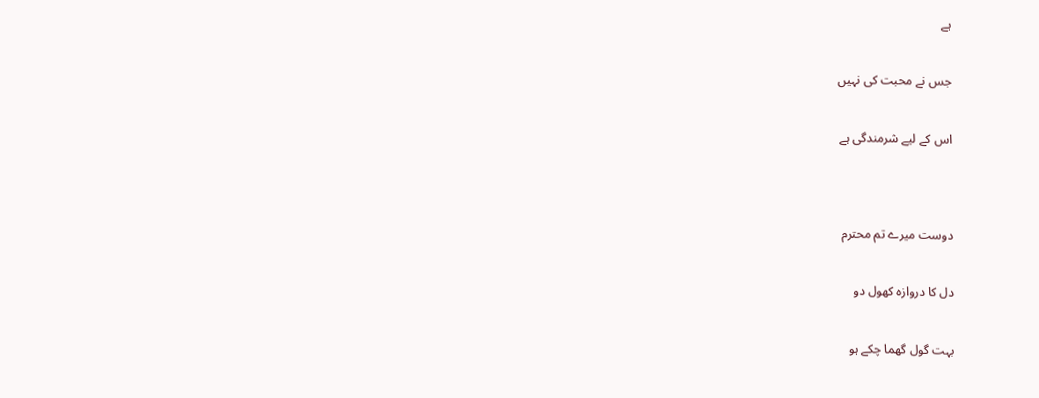ہے


جس نے محبت کی نہیں


اس کے لیے شرمندگی ہے




دوست میرے تم محترم


دل کا دروازہ کھول دو


بہت گول گھما چکے ہو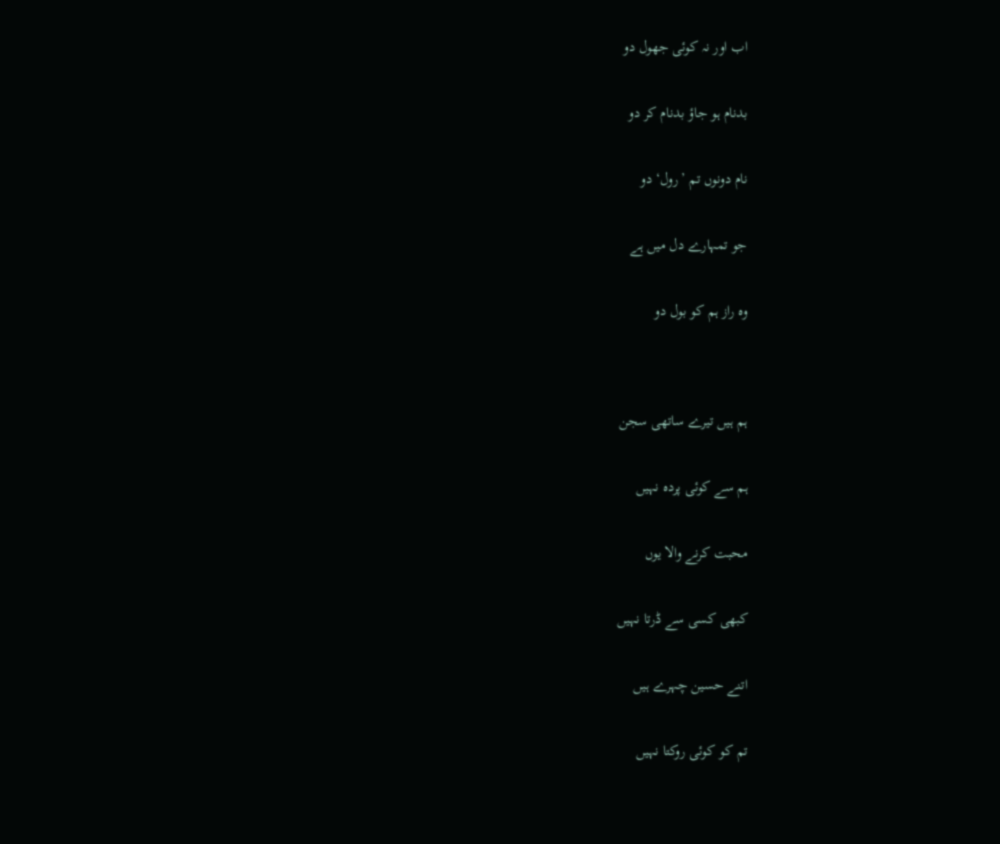اب اور نہ کوئی جھول دو


بدنام ہو جاؤ بدنام کر دو


نام دونوں تم ’رول‘ دو


جو تمہارے دل میں ہے


وہ راز ہم کو بول دو




ہم ہیں تیرے ساتھی سجن


ہم سے کوئی پردہ نہیں


محبت کرنے والا یوں


کبھی کسی سے ڈرتا نہیں


اتنے حسین چہرے ہیں


تم کو کوئی روکتا نہیں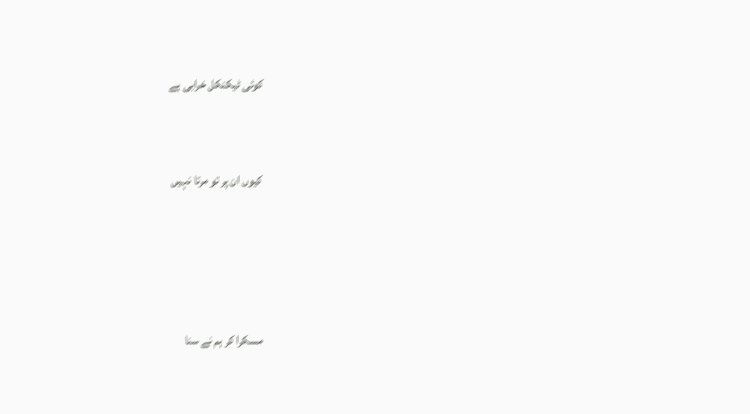کوئی ٹیکنکل خرابی ہے


کیوں ان پر تو مرتا نہیں




مسکرا کر ہم نے سنا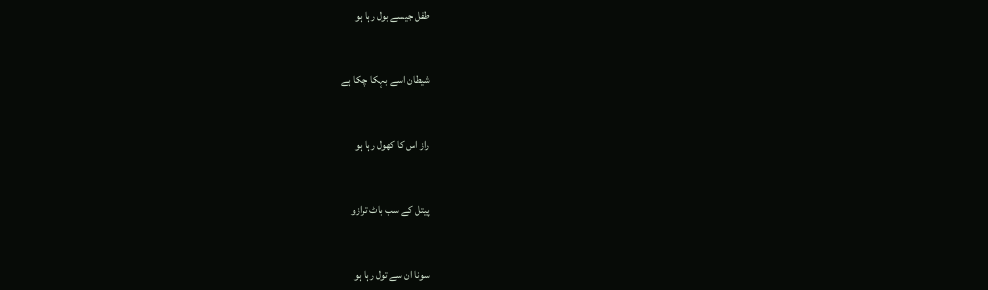طفل جیسے بول رہا ہو


شیطان اسے بہکا چکا ہے


راز اس کا کھول رہا ہو


پیتل کے سب باٹ ترازو


سونا ان سے تول رہا ہو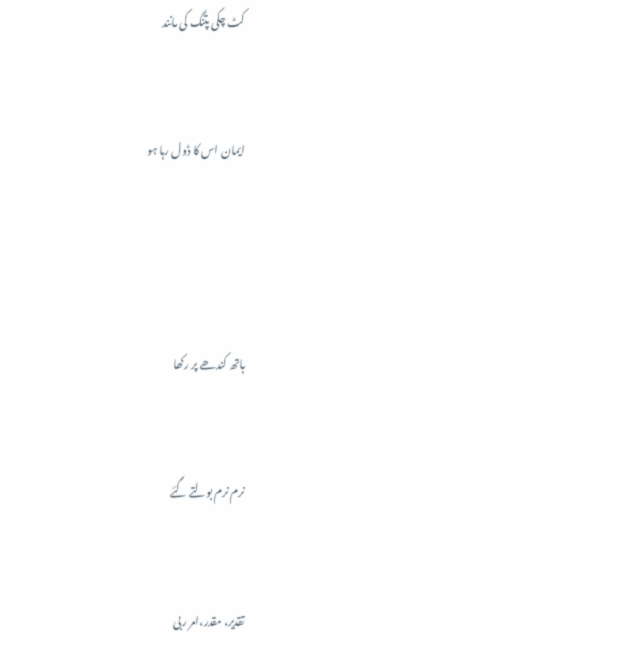کٹ چکی پتنگ کی مانند


ایمان اس کا ڈول رہا ہو




ہاتھ کندھے پر رکھا


نرم نرم بولتے گئے


تقدیر، مقدر،امر ربی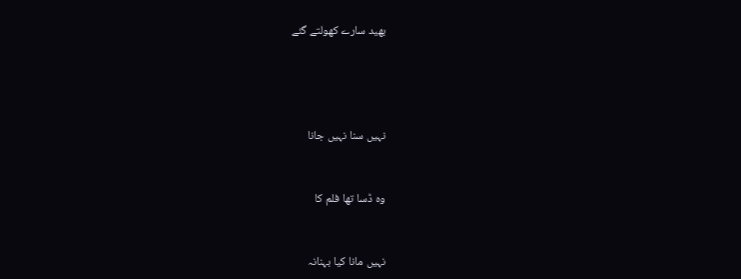بھید سارے کھولتے گئے




نہیں سنا نہیں جانا


وہ ڈسا تھا فلم کا


نہیں مانا کیا بہنانہ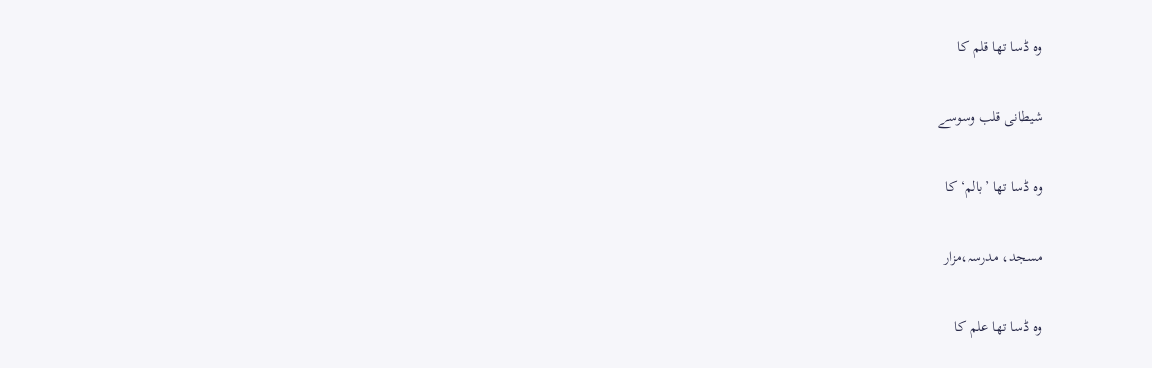وہ ڈسا تھا قلم کا


شیطانی قلب وسوسے


وہ ڈسا تھا ’بالم‘ کا


مسجد، مدرسہ،مزار


وہ ڈسا تھا علم کا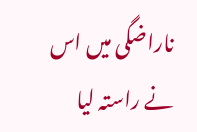ناراضگی میں اس نے راستہ لیا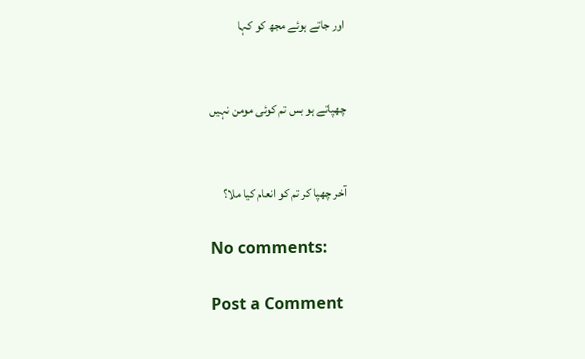اور جاتے ہوئے مجھ کو کہا


چھپاتے ہو بس تم کوئی مومن نہیں


آخر چھپا کر تم کو انعام کیا ملا؟

No comments:

Post a Comment